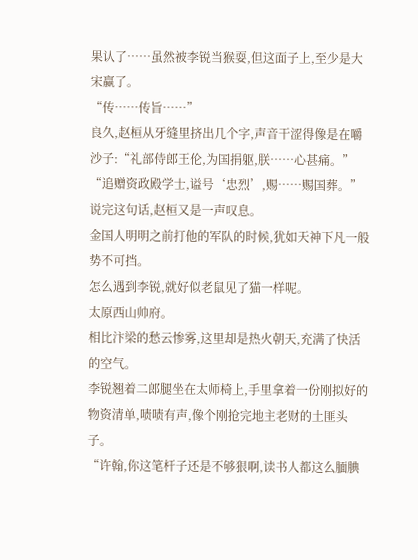果认了……虽然被李锐当猴耍,但这面子上,至少是大宋赢了。
“传……传旨……”
良久,赵桓从牙缝里挤出几个字,声音干涩得像是在嚼沙子:“礼部侍郎王伦,为国捐躯,朕……心甚痛。”
“追赠资政殿学士,谥号‘忠烈’,赐……赐国葬。”
说完这句话,赵桓又是一声叹息。
金国人明明之前打他的军队的时候,犹如天神下凡一般势不可挡。
怎么遇到李锐,就好似老鼠见了猫一样呢。
太原西山帅府。
相比汴梁的愁云惨雾,这里却是热火朝天,充满了快活的空气。
李锐翘着二郎腿坐在太师椅上,手里拿着一份刚拟好的物资清单,啧啧有声,像个刚抢完地主老财的土匪头子。
“许翰,你这笔杆子还是不够狠啊,读书人都这么腼腆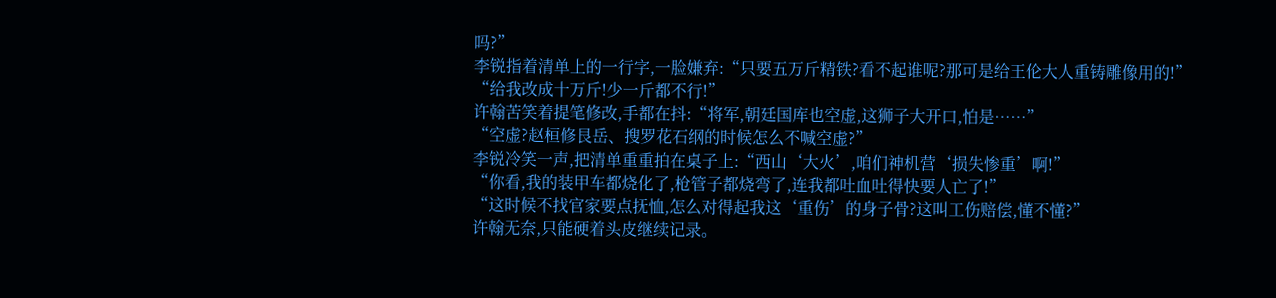吗?”
李锐指着清单上的一行字,一脸嫌弃:“只要五万斤精铁?看不起谁呢?那可是给王伦大人重铸雕像用的!”
“给我改成十万斤!少一斤都不行!”
许翰苦笑着提笔修改,手都在抖:“将军,朝廷国库也空虚,这狮子大开口,怕是……”
“空虚?赵桓修艮岳、搜罗花石纲的时候怎么不喊空虚?”
李锐冷笑一声,把清单重重拍在桌子上:“西山‘大火’,咱们神机营‘损失惨重’啊!”
“你看,我的装甲车都烧化了,枪管子都烧弯了,连我都吐血吐得快要人亡了!”
“这时候不找官家要点抚恤,怎么对得起我这‘重伤’的身子骨?这叫工伤赔偿,懂不懂?”
许翰无奈,只能硬着头皮继续记录。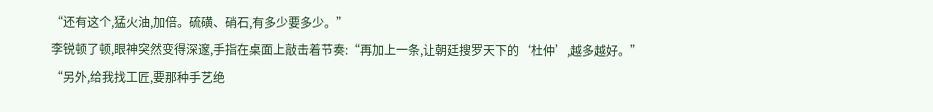“还有这个,猛火油,加倍。硫磺、硝石,有多少要多少。”
李锐顿了顿,眼神突然变得深邃,手指在桌面上敲击着节奏:“再加上一条,让朝廷搜罗天下的‘杜仲’,越多越好。”
“另外,给我找工匠,要那种手艺绝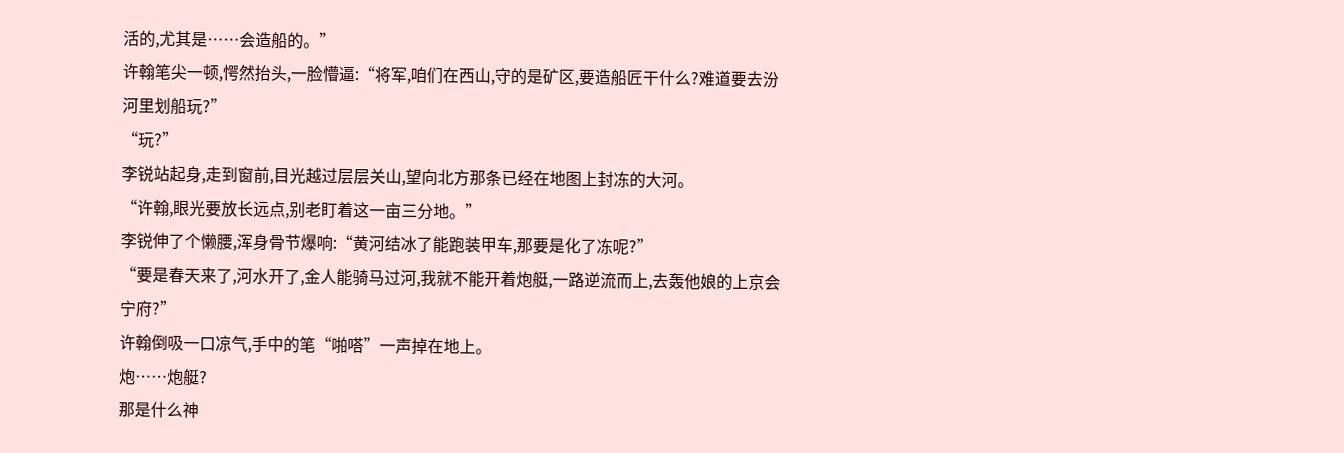活的,尤其是……会造船的。”
许翰笔尖一顿,愕然抬头,一脸懵逼:“将军,咱们在西山,守的是矿区,要造船匠干什么?难道要去汾河里划船玩?”
“玩?”
李锐站起身,走到窗前,目光越过层层关山,望向北方那条已经在地图上封冻的大河。
“许翰,眼光要放长远点,别老盯着这一亩三分地。”
李锐伸了个懒腰,浑身骨节爆响:“黄河结冰了能跑装甲车,那要是化了冻呢?”
“要是春天来了,河水开了,金人能骑马过河,我就不能开着炮艇,一路逆流而上,去轰他娘的上京会宁府?”
许翰倒吸一口凉气,手中的笔“啪嗒”一声掉在地上。
炮……炮艇?
那是什么神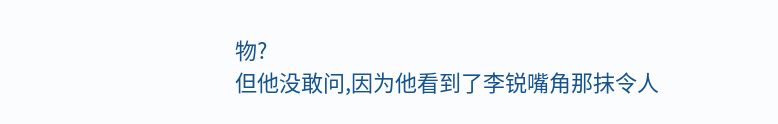物?
但他没敢问,因为他看到了李锐嘴角那抹令人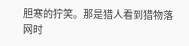胆寒的狞笑。那是猎人看到猎物落网时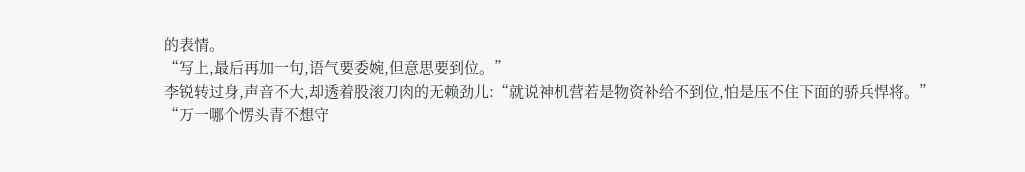的表情。
“写上,最后再加一句,语气要委婉,但意思要到位。”
李锐转过身,声音不大,却透着股滚刀肉的无赖劲儿:“就说神机营若是物资补给不到位,怕是压不住下面的骄兵悍将。”
“万一哪个愣头青不想守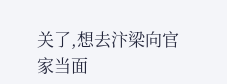关了,想去汴梁向官家当面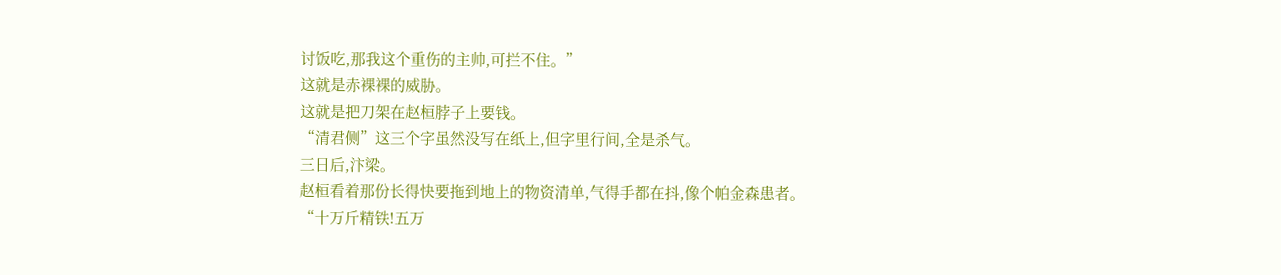讨饭吃,那我这个重伤的主帅,可拦不住。”
这就是赤裸裸的威胁。
这就是把刀架在赵桓脖子上要钱。
“清君侧”这三个字虽然没写在纸上,但字里行间,全是杀气。
三日后,汴梁。
赵桓看着那份长得快要拖到地上的物资清单,气得手都在抖,像个帕金森患者。
“十万斤精铁!五万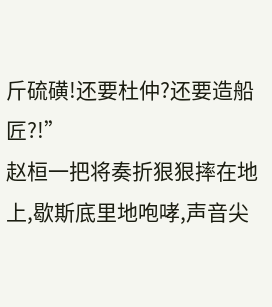斤硫磺!还要杜仲?还要造船匠?!”
赵桓一把将奏折狠狠摔在地上,歇斯底里地咆哮,声音尖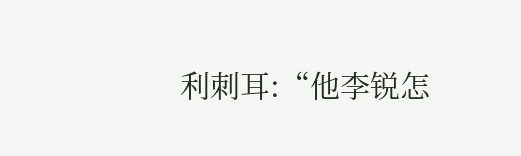利刺耳:“他李锐怎